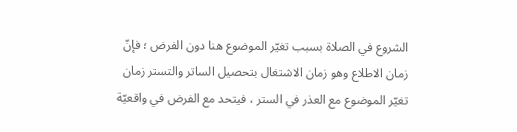الشروع في الصلاة بسبب تغيّر الموضوع هنا دون الفرض ؛ فإنّ زمان الاطلاع وهو زمان الاشتغال بتحصيل الساتر والتستر زمان تغيّر الموضوع مع العذر في الستر ، فيتحد مع الفرض في واقعيّة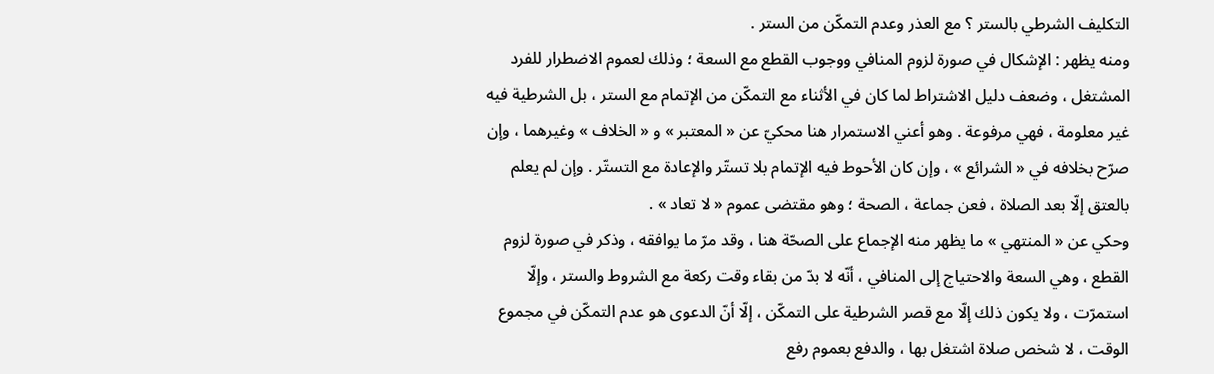التكليف الشرطي بالستر ؟ مع العذر وعدم التمكّن من الستر .
ومنه يظهر : الإشكال في صورة لزوم المنافي ووجوب القطع مع السعة ؛ وذلك لعموم الاضطرار للفرد المشتغل ، وضعف دليل الاشتراط لما كان في الأثناء مع التمكّن من الإتمام مع الستر ، بل الشرطية فيه غير معلومة ، فهي مرفوعة . وهو أعني الاستمرار هنا محكيّ عن « المعتبر » و « الخلاف » وغيرهما ، وإن صرّح بخلافه في « الشرائع » ، وإن كان الأحوط فيه الإتمام بلا تستّر والإعادة مع التستّر . وإن لم يعلم بالعتق إلّا بعد الصلاة ، فعن جماعة ، الصحة ؛ وهو مقتضى عموم « لا تعاد » .
وحكي عن « المنتهي » ما يظهر منه الإجماع على الصحّة هنا ، وقد مرّ ما يوافقه ، وذكر في صورة لزوم القطع ، وهي السعة والاحتياج إلى المنافي ، أنّه لا بدّ من بقاء وقت ركعة مع الشروط والستر ، وإلّا استمرّت ، ولا يكون ذلك إلّا مع قصر الشرطية على التمكّن ، إلّا أنّ الدعوى هو عدم التمكّن في مجموع الوقت ، لا شخص صلاة اشتغل بها ، والدفع بعموم رفع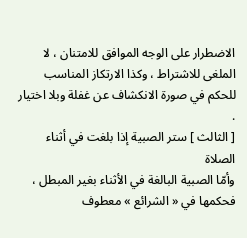الاضطرار على الوجه الموافق للامتنان ، لا الملغى للاشتراط ، وكذا الارتكاز المناسب للحكم في صورة الانكشاف عن غفلة وبلا اختيار .
[ الثالث ] ستر الصبية إذا بلغت في أثناء الصلاة
وأمّا الصبية البالغة في الأثناء بغير المبطل ، فحكمها في « الشرائع » معطوف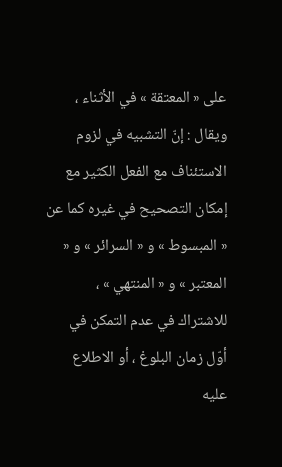على « المعتقة » في الأثناء ، ويقال : إنّ التشبيه في لزوم الاستئناف مع الفعل الكثير مع إمكان التصحيح في غيره كما عن « المبسوط » و « السرائر » و « المعتبر » و « المنتهي » ، للاشتراك في عدم التمكن في أوّل زمان البلوغ ، أو الاطلاع عليه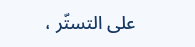على التستّر ،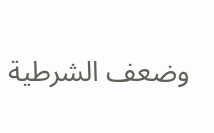وضعف الشرطية